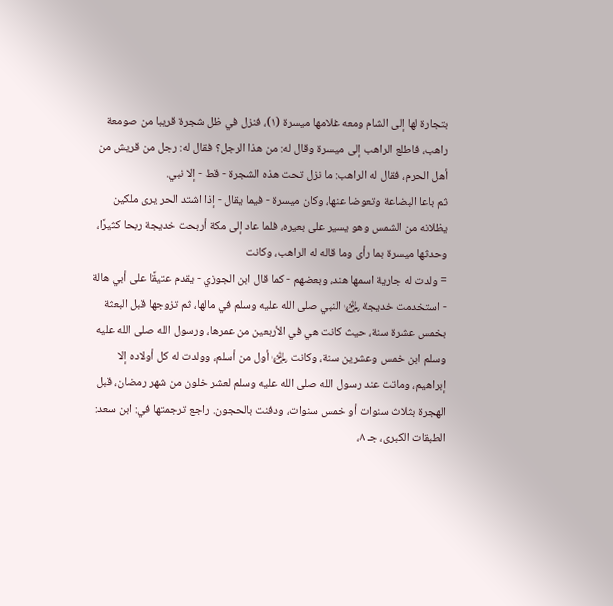بتجارة لها إلى الشام ومعه غلامها ميسرة (١)، فنزل في ظل شجرة قريبا من صومعة راهب، فاطلع الراهب إلى ميسرة وقال له: من هذا الرجل؟ فقال له: رجل من قريش من أهل الحرم، فقال له الراهب: ما نزل تحت هذه الشجرة - قط - إلا نبي.
ثم باعا البضاعة وتعوضا عنها، وكان ميسرة - فيما يقال - إذا اشتد الحر يرى ملكين يظلانه من الشمس وهو يسير على بعيره، فلما عاد إلى مكة أربحت خديجة ربحا كثيرًا، وحدثها ميسرة بما رأى وما قاله له الراهب، وكانت
= ولدت له جارية اسمها هند، وبعضهم - كما قال ابن الجوزي - يقدم عتيقًا على أبي هالة - استخدمت خديجة ﵂ النبي صلى الله عليه وسلم في مالها، ثم تزوجها قبل البعثة بخمس عشرة سنة، حيث كانت هي في الأربعين من عمرها، ورسول الله صلى الله عليه وسلم ابن خمس وعشرين سنة، وكانت ﵂ أول من أسلم، وولدت له كل أولاده إلا إبراهيم، وماتت عند رسول الله صلى الله عليه وسلم لعشر خلون من شهر رمضان، قبل الهجرة بثلاث سنوات أو خمس سنوات، ودفنت بالحجون. راجع ترجمتها في: ابن سعد: الطبقات الكبرى، جـ ٨،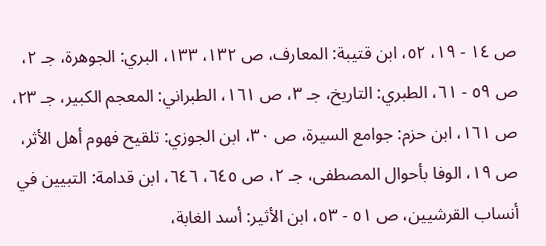ص ١٤ - ١٩، ٥٢، ابن قتيبة: المعارف، ص ١٣٢، ١٣٣، البري: الجوهرة، جـ ٢، ص ٥٩ - ٦١، الطبري: التاريخ، جـ ٣، ص ١٦١، الطبراني: المعجم الكبير، جـ ٢٣، ص ١٦١، ابن حزم: جوامع السيرة، ص ٣٠، ابن الجوزي: تلقيح فهوم أهل الأثر، ص ١٩، الوفا بأحوال المصطفى، جـ ٢، ص ٦٤٥، ٦٤٦، ابن قدامة: التبيين في أنساب القرشيين، ص ٥١ - ٥٣، ابن الأثير: أسد الغابة،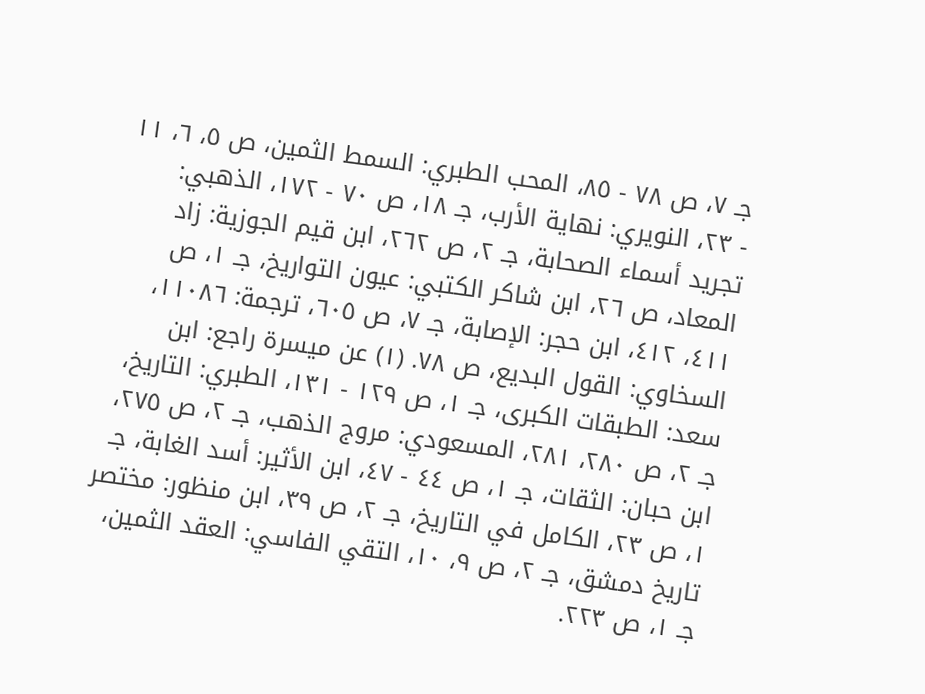جـ ٧، ص ٧٨ - ٨٥، المحب الطبري: السمط الثمين، ص ٥، ٦، ١١ - ٢٣، النويري: نهاية الأرب، جـ ١٨، ص ٧٠ - ١٧٢، الذهبي: تجريد أسماء الصحابة، جـ ٢، ص ٢٦٢، ابن قيم الجوزية: زاد المعاد، ص ٢٦، ابن شاكر الكتبي: عيون التواريخ، جـ ١، ص ٤١١، ٤١٢، ابن حجر: الإصابة، جـ ٧، ص ٦٠٥، ترجمة: ١١٠٨٦، السخاوي: القول البديع، ص ٧٨. (١) عن ميسرة راجع: ابن سعد: الطبقات الكبرى، جـ ١، ص ١٢٩ - ١٣١، الطبري: التاريخ، جـ ٢، ص ٢٨٠، ٢٨١، المسعودي: مروج الذهب، جـ ٢، ص ٢٧٥، ابن حبان: الثقات، جـ ١، ص ٤٤ - ٤٧، ابن الأثير: أسد الغابة، جـ ١، ص ٢٣، الكامل في التاريخ، جـ ٢، ص ٣٩، ابن منظور: مختصر تاريخ دمشق، جـ ٢، ص ٩، ١٠، التقي الفاسي: العقد الثمين، جـ ١، ص ٢٢٣.